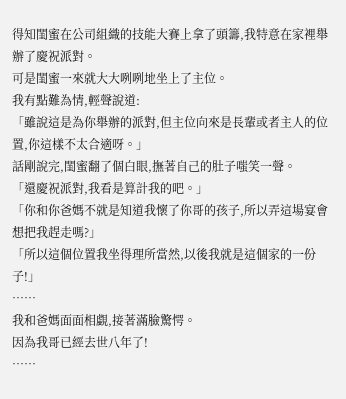得知閨蜜在公司組織的技能大賽上拿了頭籌,我特意在家裡舉辦了慶祝派對。
可是閨蜜一來就大大咧咧地坐上了主位。
我有點難為情,輕聲說道:
「雖說這是為你舉辦的派對,但主位向來是長輩或者主人的位置,你這樣不太合適呀。」
話剛說完,閨蜜翻了個白眼,撫著自己的肚子嗤笑一聲。
「還慶祝派對,我看是算計我的吧。」
「你和你爸媽不就是知道我懷了你哥的孩子,所以弄這場宴會想把我趕走嗎?」
「所以這個位置我坐得理所當然,以後我就是這個家的一份子!」
……
我和爸媽面面相覷,接著滿臉驚愕。
因為我哥已經去世八年了!
……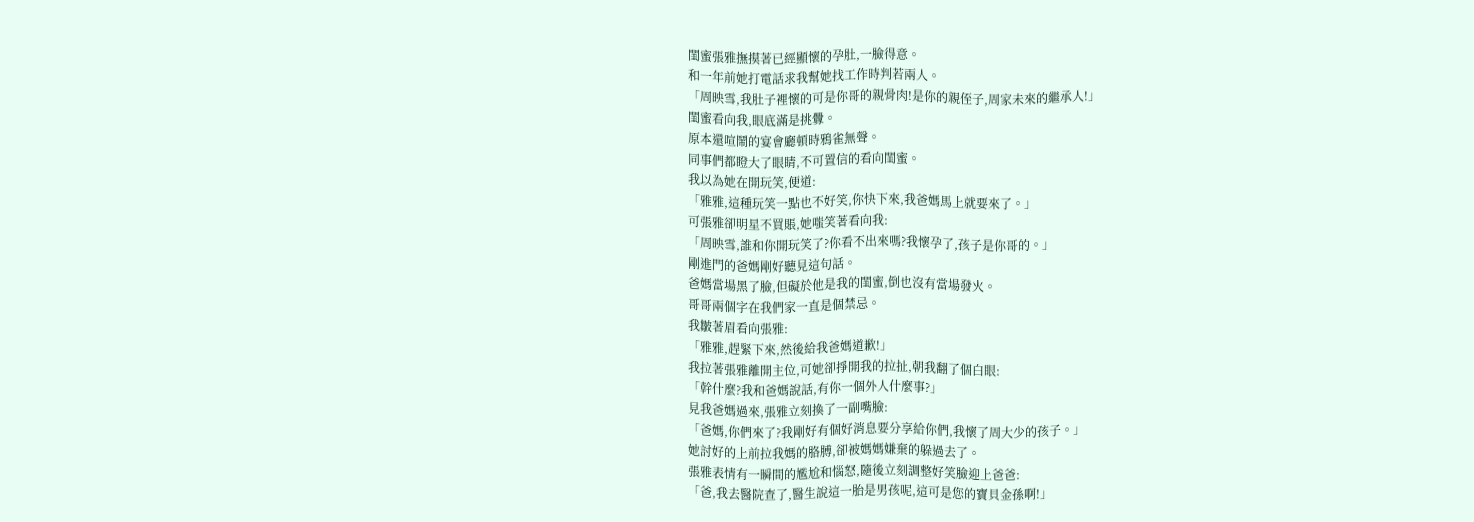閨蜜張雅撫摸著已經顯懷的孕肚,一臉得意。
和一年前她打電話求我幫她找工作時判若兩人。
「周映雪,我肚子裡懷的可是你哥的親骨肉!是你的親侄子,周家未來的繼承人!」
閨蜜看向我,眼底滿是挑釁。
原本還喧鬧的宴會廳頓時鴉雀無聲。
同事們都瞪大了眼睛,不可置信的看向閨蜜。
我以為她在開玩笑,便道:
「雅雅,這種玩笑一點也不好笑,你快下來,我爸媽馬上就要來了。」
可張雅卻明星不買賬,她嗤笑著看向我:
「周映雪,誰和你開玩笑了?你看不出來嗎?我懷孕了,孩子是你哥的。」
剛進門的爸媽剛好聽見這句話。
爸媽當場黑了臉,但礙於他是我的閨蜜,倒也沒有當場發火。
哥哥兩個字在我們家一直是個禁忌。
我皺著眉看向張雅:
「雅雅,趕緊下來,然後給我爸媽道歉!」
我拉著張雅離開主位,可她卻掙開我的拉扯,朝我翻了個白眼:
「幹什麼?我和爸媽說話,有你一個外人什麼事?」
見我爸媽過來,張雅立刻換了一副嘴臉:
「爸媽,你們來了?我剛好有個好消息要分享給你們,我懷了周大少的孩子。」
她討好的上前拉我媽的胳膊,卻被媽媽嫌棄的躲過去了。
張雅表情有一瞬間的尷尬和惱怒,隨後立刻調整好笑臉迎上爸爸:
「爸,我去醫院查了,醫生說這一胎是男孩呢,這可是您的寶貝金孫啊!」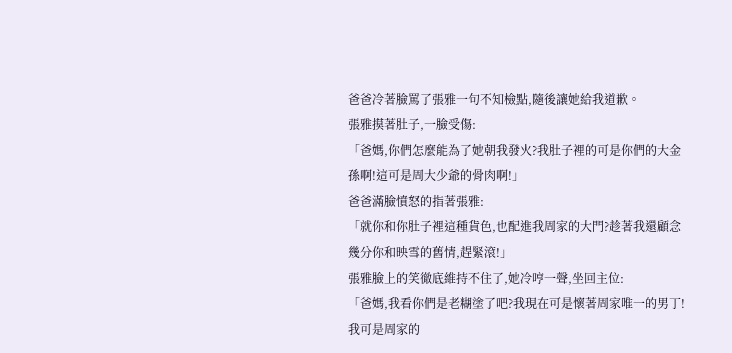爸爸冷著臉罵了張雅一句不知檢點,隨後讓她給我道歉。
張雅摸著肚子,一臉受傷:
「爸媽,你們怎麼能為了她朝我發火?我肚子裡的可是你們的大金孫啊!這可是周大少爺的骨肉啊!」
爸爸滿臉憤怒的指著張雅:
「就你和你肚子裡這種貨色,也配進我周家的大門?趁著我還顧念幾分你和映雪的舊情,趕緊滾!」
張雅臉上的笑徹底維持不住了,她冷哼一聲,坐回主位:
「爸媽,我看你們是老糊塗了吧?我現在可是懷著周家唯一的男丁!我可是周家的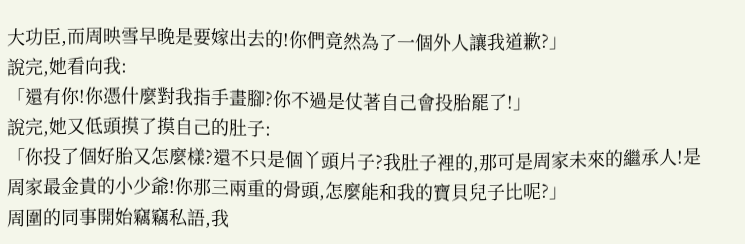大功臣,而周映雪早晚是要嫁出去的!你們竟然為了一個外人讓我道歉?」
說完,她看向我:
「還有你!你憑什麼對我指手畫腳?你不過是仗著自己會投胎罷了!」
說完,她又低頭摸了摸自己的肚子:
「你投了個好胎又怎麼樣?還不只是個丫頭片子?我肚子裡的,那可是周家未來的繼承人!是周家最金貴的小少爺!你那三兩重的骨頭,怎麼能和我的寶貝兒子比呢?」
周圍的同事開始竊竊私語,我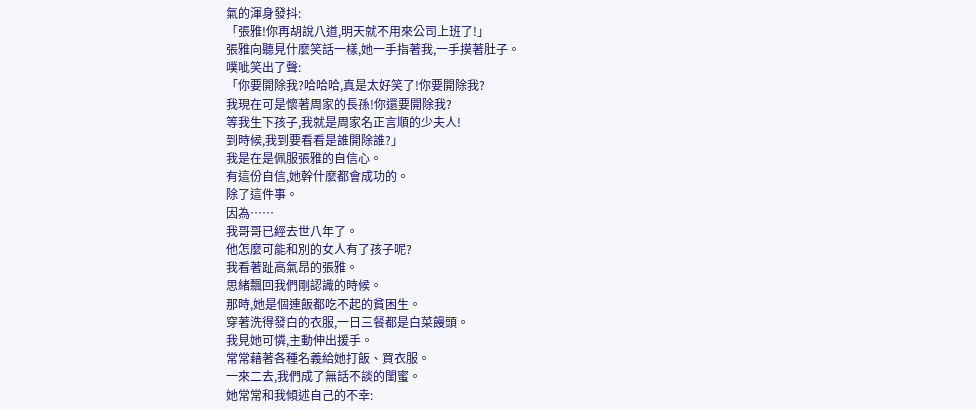氣的渾身發抖:
「張雅!你再胡說八道,明天就不用來公司上班了!」
張雅向聽見什麼笑話一樣,她一手指著我,一手摸著肚子。
噗呲笑出了聲:
「你要開除我?哈哈哈,真是太好笑了!你要開除我?
我現在可是懷著周家的長孫!你還要開除我?
等我生下孩子,我就是周家名正言順的少夫人!
到時候,我到要看看是誰開除誰?」
我是在是佩服張雅的自信心。
有這份自信,她幹什麼都會成功的。
除了這件事。
因為……
我哥哥已經去世八年了。
他怎麼可能和別的女人有了孩子呢?
我看著趾高氣昂的張雅。
思緒飄回我們剛認識的時候。
那時,她是個連飯都吃不起的貧困生。
穿著洗得發白的衣服,一日三餐都是白菜饅頭。
我見她可憐,主動伸出援手。
常常藉著各種名義給她打飯、買衣服。
一來二去,我們成了無話不談的閨蜜。
她常常和我傾述自己的不幸: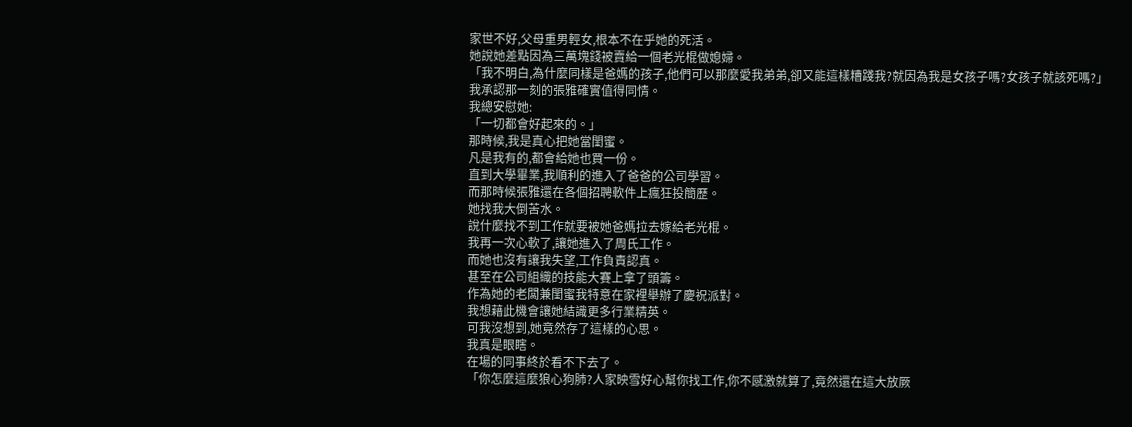家世不好,父母重男輕女,根本不在乎她的死活。
她說她差點因為三萬塊錢被賣給一個老光棍做媳婦。
「我不明白,為什麼同樣是爸媽的孩子,他們可以那麼愛我弟弟,卻又能這樣糟踐我?就因為我是女孩子嗎?女孩子就該死嗎?」
我承認那一刻的張雅確實值得同情。
我總安慰她:
「一切都會好起來的。」
那時候,我是真心把她當閨蜜。
凡是我有的,都會給她也買一份。
直到大學畢業,我順利的進入了爸爸的公司學習。
而那時候張雅還在各個招聘軟件上瘋狂投簡歷。
她找我大倒苦水。
說什麼找不到工作就要被她爸媽拉去嫁給老光棍。
我再一次心軟了,讓她進入了周氏工作。
而她也沒有讓我失望,工作負責認真。
甚至在公司組織的技能大賽上拿了頭籌。
作為她的老闆兼閨蜜我特意在家裡舉辦了慶祝派對。
我想藉此機會讓她結識更多行業精英。
可我沒想到,她竟然存了這樣的心思。
我真是眼瞎。
在場的同事終於看不下去了。
「你怎麼這麼狼心狗肺?人家映雪好心幫你找工作,你不感激就算了,竟然還在這大放厥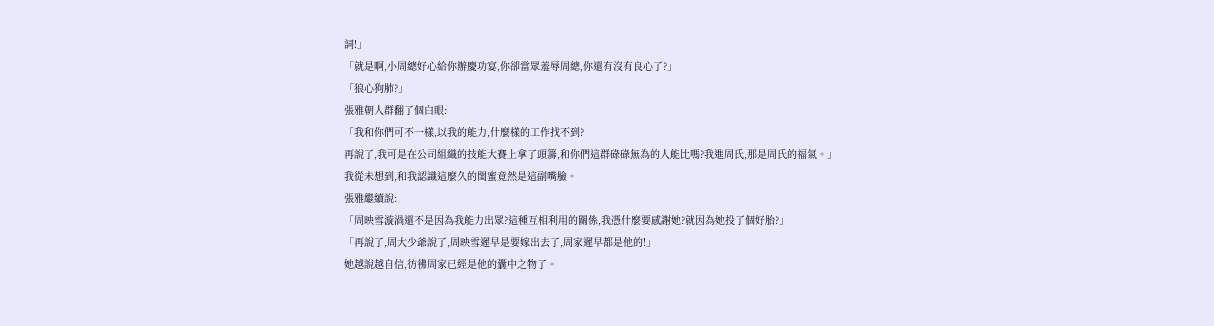詞!」
「就是啊,小周總好心給你辦慶功宴,你卻當眾羞辱周總,你還有沒有良心了?」
「狼心狗肺?」
張雅朝人群翻了個白眼:
「我和你們可不一樣,以我的能力,什麼樣的工作找不到?
再說了,我可是在公司組織的技能大賽上拿了頭籌,和你們這群碌碌無為的人能比嗎?我進周氏,那是周氏的福氣。」
我從未想到,和我認識這麼久的閨蜜竟然是這副嘴臉。
張雅繼續說:
「周映雪漩渦還不是因為我能力出眾?這種互相利用的關係,我憑什麼要感謝她?就因為她投了個好胎?」
「再說了,周大少爺說了,周映雪遲早是要嫁出去了,周家遲早都是他的!」
她越說越自信,彷彿周家已經是他的囊中之物了。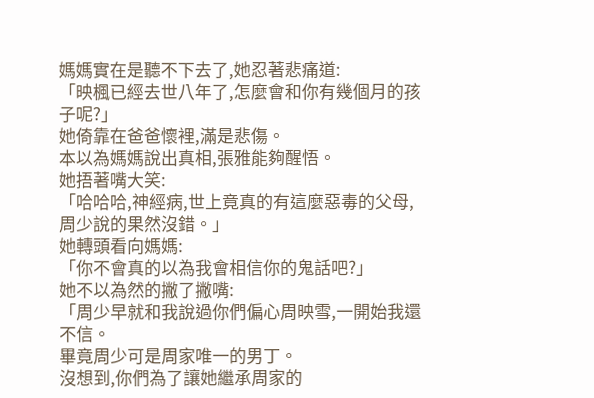媽媽實在是聽不下去了,她忍著悲痛道:
「映楓已經去世八年了,怎麼會和你有幾個月的孩子呢?」
她倚靠在爸爸懷裡,滿是悲傷。
本以為媽媽說出真相,張雅能夠醒悟。
她捂著嘴大笑:
「哈哈哈,神經病,世上竟真的有這麼惡毒的父母,周少說的果然沒錯。」
她轉頭看向媽媽:
「你不會真的以為我會相信你的鬼話吧?」
她不以為然的撇了撇嘴:
「周少早就和我說過你們偏心周映雪,一開始我還不信。
畢竟周少可是周家唯一的男丁。
沒想到,你們為了讓她繼承周家的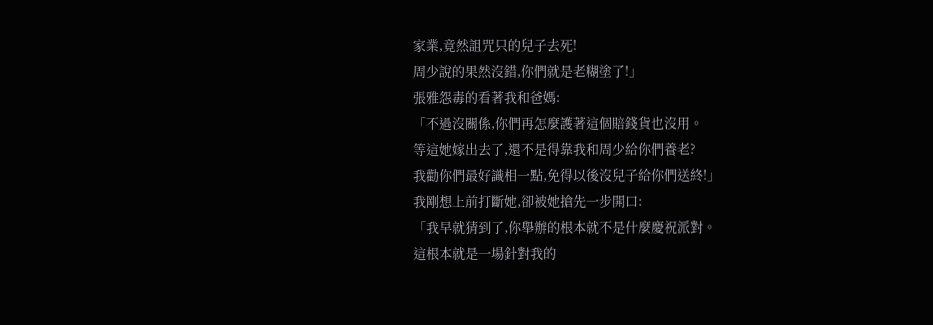家業,竟然詛咒只的兒子去死!
周少說的果然沒錯,你們就是老糊塗了!」
張雅怨毒的看著我和爸媽:
「不過沒關係,你們再怎麼護著這個賠錢貨也沒用。
等這她嫁出去了,還不是得靠我和周少給你們養老?
我勸你們最好識相一點,免得以後沒兒子給你們送終!」
我剛想上前打斷她,卻被她搶先一步開口:
「我早就猜到了,你舉辦的根本就不是什麼慶祝派對。
這根本就是一場針對我的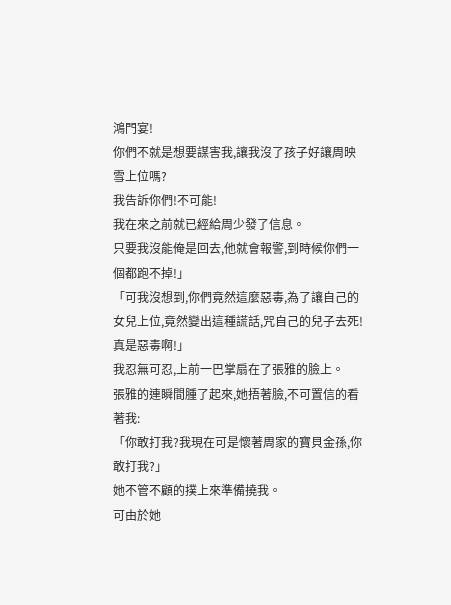鴻門宴!
你們不就是想要謀害我,讓我沒了孩子好讓周映雪上位嗎?
我告訴你們!不可能!
我在來之前就已經給周少發了信息。
只要我沒能俺是回去,他就會報警,到時候你們一個都跑不掉!」
「可我沒想到,你們竟然這麼惡毒,為了讓自己的女兒上位,竟然變出這種謊話,咒自己的兒子去死!真是惡毒啊!」
我忍無可忍,上前一巴掌扇在了張雅的臉上。
張雅的連瞬間腫了起來,她捂著臉,不可置信的看著我:
「你敢打我?我現在可是懷著周家的寶貝金孫,你敢打我?」
她不管不顧的撲上來準備撓我。
可由於她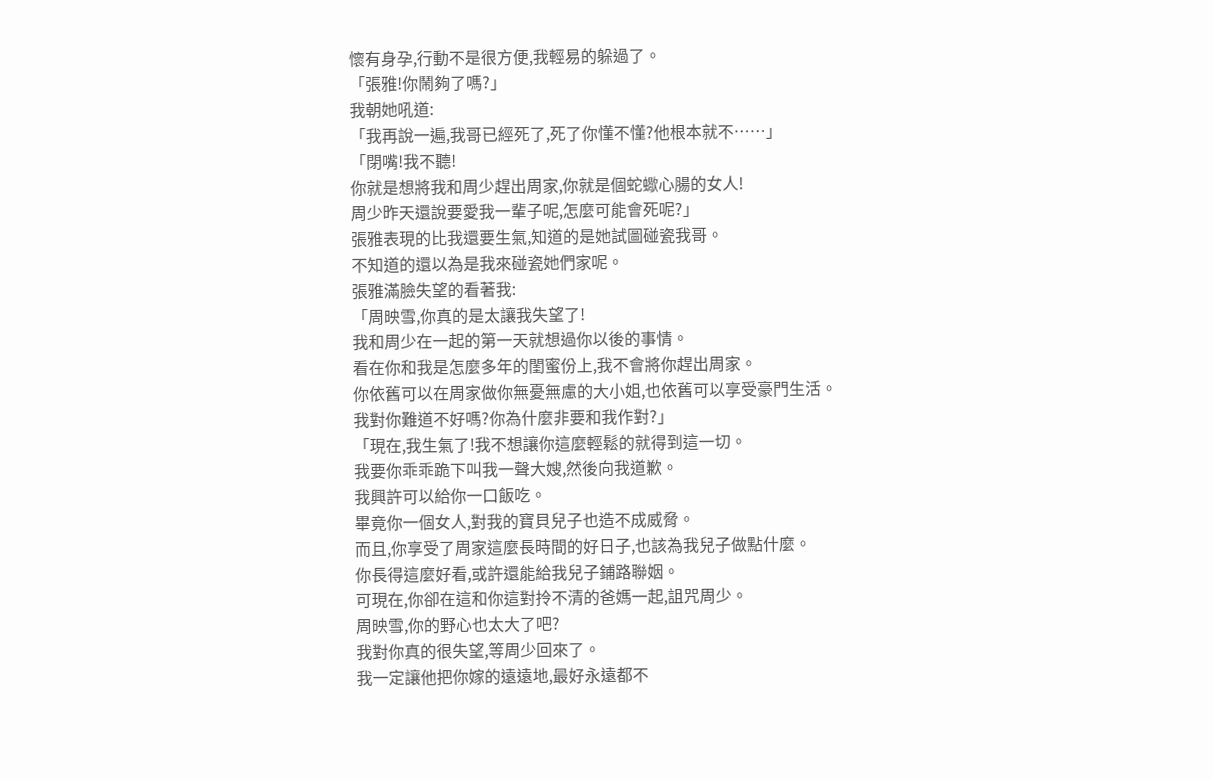懷有身孕,行動不是很方便,我輕易的躲過了。
「張雅!你鬧夠了嗎?」
我朝她吼道:
「我再說一遍,我哥已經死了,死了你懂不懂?他根本就不……」
「閉嘴!我不聽!
你就是想將我和周少趕出周家,你就是個蛇蠍心腸的女人!
周少昨天還說要愛我一輩子呢,怎麼可能會死呢?」
張雅表現的比我還要生氣,知道的是她試圖碰瓷我哥。
不知道的還以為是我來碰瓷她們家呢。
張雅滿臉失望的看著我:
「周映雪,你真的是太讓我失望了!
我和周少在一起的第一天就想過你以後的事情。
看在你和我是怎麼多年的閨蜜份上,我不會將你趕出周家。
你依舊可以在周家做你無憂無慮的大小姐,也依舊可以享受豪門生活。
我對你難道不好嗎?你為什麼非要和我作對?」
「現在,我生氣了!我不想讓你這麼輕鬆的就得到這一切。
我要你乖乖跪下叫我一聲大嫂,然後向我道歉。
我興許可以給你一口飯吃。
畢竟你一個女人,對我的寶貝兒子也造不成威脅。
而且,你享受了周家這麼長時間的好日子,也該為我兒子做點什麼。
你長得這麼好看,或許還能給我兒子鋪路聯姻。
可現在,你卻在這和你這對拎不清的爸媽一起,詛咒周少。
周映雪,你的野心也太大了吧?
我對你真的很失望,等周少回來了。
我一定讓他把你嫁的遠遠地,最好永遠都不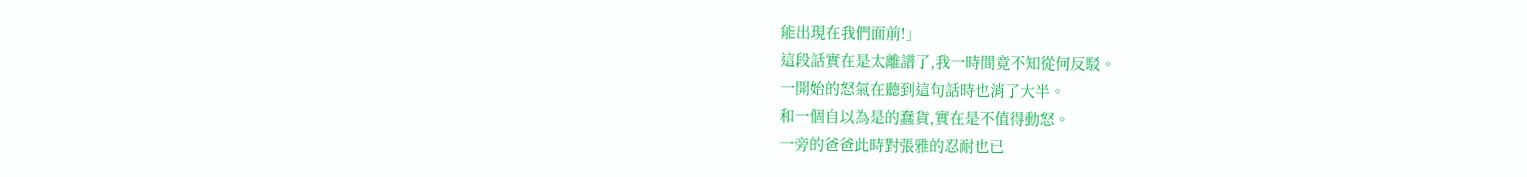能出現在我們面前!」
這段話實在是太離譜了,我一時間竟不知從何反駁。
一開始的怒氣在聽到這句話時也消了大半。
和一個自以為是的蠢貨,實在是不值得動怒。
一旁的爸爸此時對張雅的忍耐也已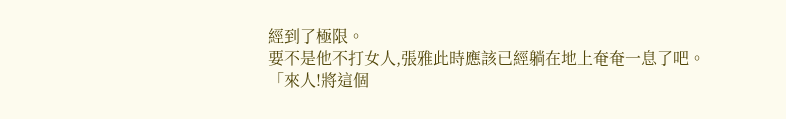經到了極限。
要不是他不打女人,張雅此時應該已經躺在地上奄奄一息了吧。
「來人!將這個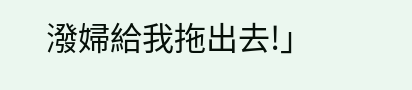潑婦給我拖出去!」